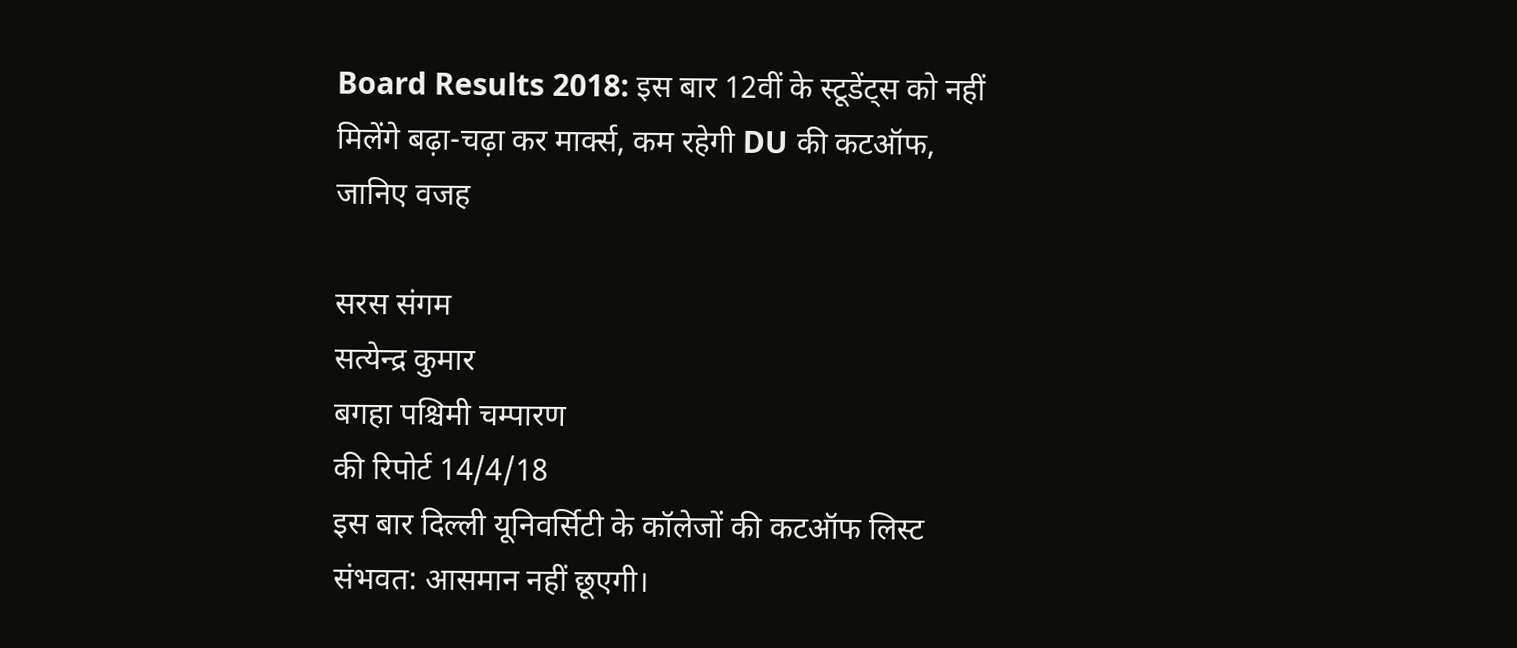Board Results 2018: इस बार 12वीं के स्टूडेंट्स को नहीं मिलेंगे बढ़ा-चढ़ा कर मार्क्स, कम रहेगी DU की कटऑफ, जानिए वजह

सरस संगम
सत्येन्द्र कुमार
बगहा पश्चिमी चम्पारण
की रिपोर्ट 14/4/18
इस बार दिल्ली यूनिवर्सिटी के कॉलेजों की कटऑफ लिस्ट संभवत: आसमान नहीं छूएगी।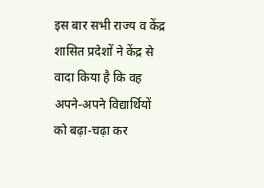इस बार सभी राज्य व केंद्र शासित प्रदेशों ने केंद्र से वादा किया है कि वह अपने-अपने विद्यार्थियों को बढ़ा-चढ़ा कर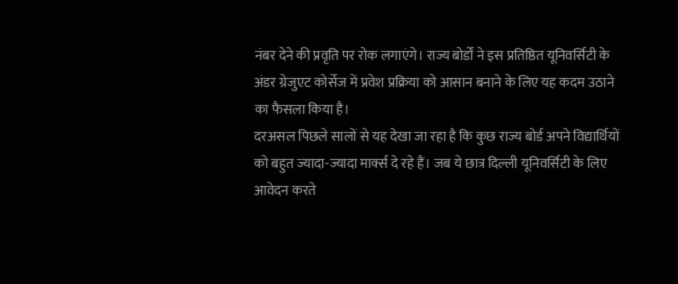नंबर देने की प्रवृति पर रोक लगाएंगे। राज्य बोर्डों ने इस प्रतिष्ठित यूनिवर्सिटी के अंडर ग्रेजुएट कोर्सेज में प्रवेश प्रक्रिया को आसान बनाने के लिए यह कदम उठाने का फैसला किया है।
दरअसल पिछले सालों से यह देखा जा रहा है कि कुछ राज्य बोर्ड अपने विद्यार्थियों को बहुत ज्यादा-ज्यादा मार्क्स दे रहे हैं। जब ये छात्र दिल्ली यूनिवर्सिटी के लिए आवेदन करते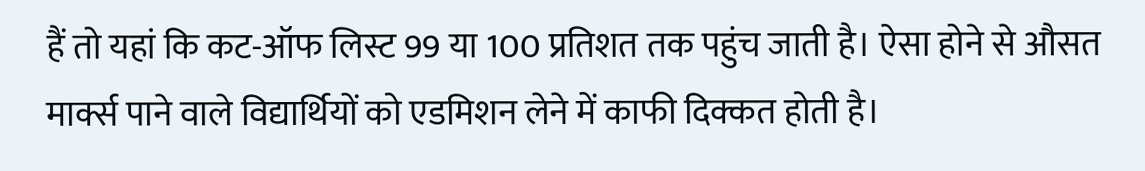हैं तो यहां कि कट-ऑफ लिस्ट 99 या 100 प्रतिशत तक पहुंच जाती है। ऐसा होने से औसत मार्क्स पाने वाले विद्यार्थियों को एडमिशन लेने में काफी दिक्कत होती है।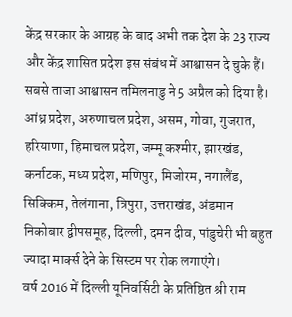केंद्र सरकार के आग्रह के बाद अभी तक देश के 23 राज्य और केंद्र शासित प्रदेश इस संबंध में आश्वासन दे चुके हैं। सबसे ताजा आश्वासन तमिलनाडु ने 5 अप्रैल को दिया है। आंध्र प्रदेश, अरुणाचल प्रदेश, असम, गोवा, गुजरात, हरियाणा, हिमाचल प्रदेश, जम्मू कश्मीर, झारखंड, कर्नाटक, मध्य प्रदेश, मणिपुर, मिजोरम, नगालैंड, सिक्किम, तेलंगाना, त्रिपुरा, उत्तराखंड, अंडमान निकोबार द्वीपसमूह, दिल्ली, दमन दीव, पांडुचेरी भी बहुत ज्यादा मार्क्स देने के सिस्टम पर रोक लगाएंगे।
वर्ष 2016 में दिल्ली यूनिवर्सिटी के प्रतिष्ठित श्री राम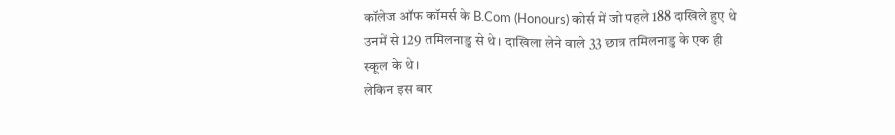कॉलेज ऑफ कॉमर्स के B.Com (Honours) कोर्स में जो पहले 188 दाखिले हुए थे उनमें से 129 तमिलनाडु से थे। दाखिला लेने वाले 33 छात्र तमिलनाडु के एक ही स्कूल के थे।
लेकिन इस बार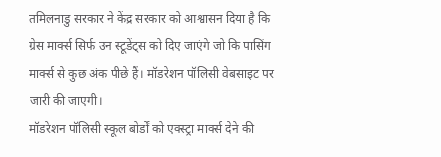तमिलनाडु सरकार ने केंद्र सरकार को आश्वासन दिया है कि ग्रेस मार्क्स सिर्फ उन स्टूडेंट्स को दिए जाएंगे जो कि पासिंग मार्क्स से कुछ अंक पीछे हैं। मॉडरेशन पॉलिसी वेबसाइट पर जारी की जाएगी।
मॉडरेशन पॉलिसी स्कूल बोर्डों को एक्स्ट्रा मार्क्स देने की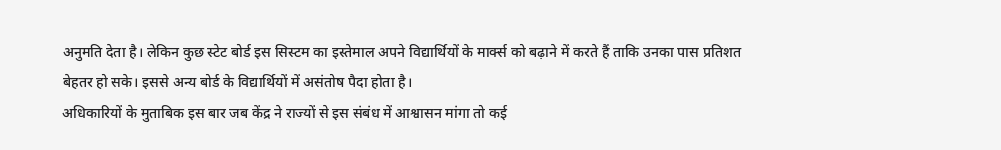अनुमति देता है। लेकिन कुछ स्टेट बोर्ड इस सिस्टम का इस्तेमाल अपने विद्यार्थियों के मार्क्स को बढ़ाने में करते हैं ताकि उनका पास प्रतिशत बेहतर हो सके। इससे अन्य बोर्ड के विद्यार्थियों में असंतोष पैदा होता है।
अधिकारियों के मुताबिक इस बार जब केंद्र ने राज्यों से इस संबंध में आश्वासन मांगा तो कई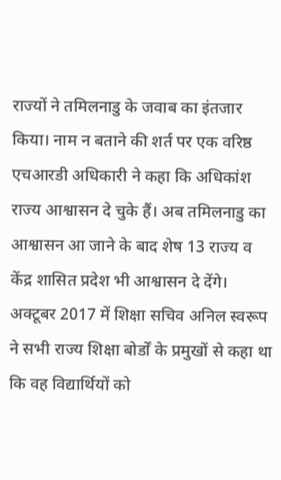राज्यों ने तमिलनाडु के जवाब का इंतजार किया। नाम न बताने की शर्त पर एक वरिष्ठ एचआरडी अधिकारी ने कहा कि अधिकांश राज्य आश्वासन दे चुके हैं। अब तमिलनाडु का आश्वासन आ जाने के बाद शेष 13 राज्य व केंद्र शासित प्रदेश भी आश्वासन दे देंगे।
अक्टूबर 2017 में शिक्षा सचिव अनिल स्वरूप ने सभी राज्य शिक्षा बोर्डों के प्रमुखों से कहा था कि वह विद्यार्थियों को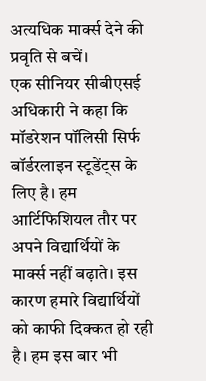अत्यधिक मार्क्स देने की प्रवृति से बचें।
एक सीनियर सीबीएसई अधिकारी ने कहा कि मॉडरेशन पॉलिसी सिर्फ बॉर्डरलाइन स्टूडेंट्स के लिए है। हम आर्टिफिशियल तौर पर अपने विद्यार्थियों के मार्क्स नहीं बढ़ाते। इस कारण हमारे विद्यार्थियों को काफी दिक्कत हो रही है। हम इस बार भी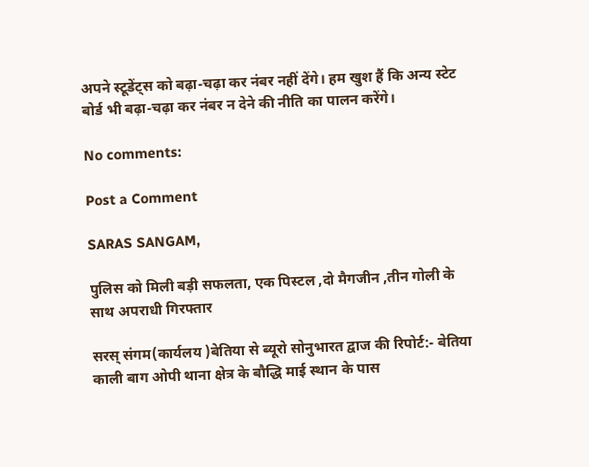अपने स्टूडेंट्स को बढ़ा-चढ़ा कर नंबर नहीं देंगे। हम खुश हैं कि अन्य स्टेट बोर्ड भी बढ़ा-चढ़ा कर नंबर न देने की नीति का पालन करेंगे।

No comments:

Post a Comment

SARAS SANGAM,

पुलिस को मिली बड़ी सफलता, एक पिस्टल ,दो मैगजीन ,तीन गोली के साथ अपराधी गिरफ्तार

सरस् संगम(कार्यलय )बेतिया से ब्यूरो सोनुभारत द्वाज की रिपोर्ट:- बेतिया काली बाग ओपी थाना क्षेत्र के बौद्धि माई स्थान के पास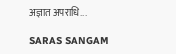अज्ञात अपराधि...

SARAS SANGAM